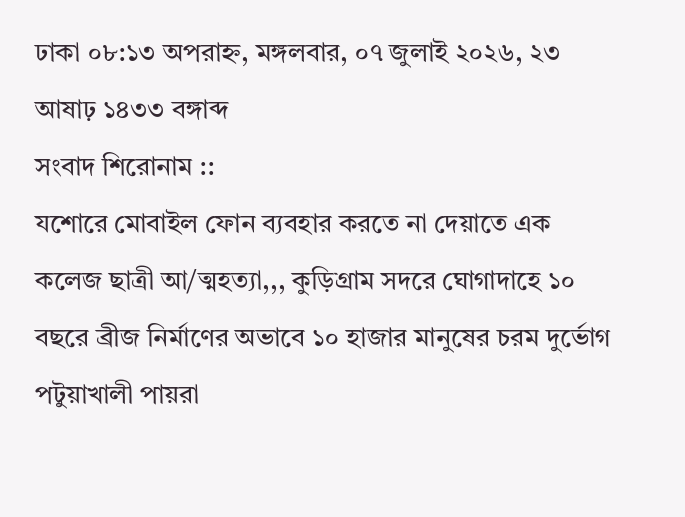ঢাকা ০৮:১৩ অপরাহ্ন, মঙ্গলবার, ০৭ জুলাই ২০২৬, ২৩ আষাঢ় ১৪৩৩ বঙ্গাব্দ
সংবাদ শিরোনাম ::
যশোরে মোবাইল ফোন ব্যবহার করতে না দেয়াতে এক কলেজ ছাত্রী আ/ত্মহত্যা,,, কুড়িগ্রাম সদরে ঘোগাদাহে ১০ বছরে ব্রীজ নির্মাণের অভাবে ১০ হাজার মানুষের চরম দুর্ভোগ পটুয়াখালী পায়রা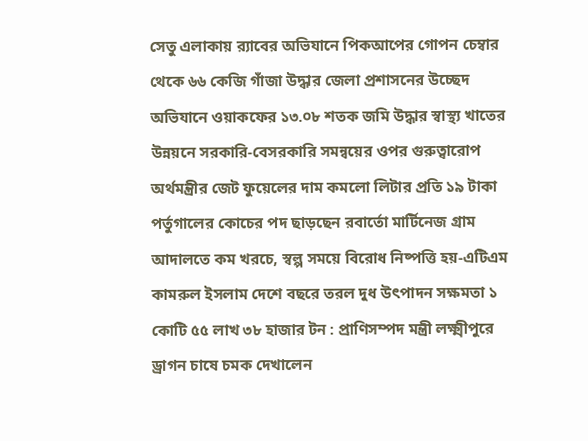সেতু এলাকায় র‌্যাবের অভিযানে পিকআপের গোপন চেম্বার থেকে ৬৬ কেজি গাঁজা উদ্ধার জেলা প্রশাসনের উচ্ছেদ অভিযানে ওয়াকফের ১৩.০৮ শতক জমি উদ্ধার স্বাস্থ্য খাতের উন্নয়নে সরকারি-বেসরকারি সমন্বয়ের ওপর গুরুত্বারোপ অর্থমন্ত্রীর জেট ফুয়েলের দাম কমলো লিটার প্রতি ১৯ টাকা পর্তুগালের কোচের পদ ছাড়ছেন রবার্তো মার্টিনেজ গ্রাম আদালতে কম খরচে, স্বল্প সময়ে বিরোধ নিষ্পত্তি হয়-এটিএম কামরুল ইসলাম দেশে বছরে তরল দুধ উৎপাদন সক্ষমতা ১ কোটি ৫৫ লাখ ৩৮ হাজার টন : প্রাণিসম্পদ মন্ত্রী লক্ষ্মীপুরে ড্রাগন চাষে চমক দেখালেন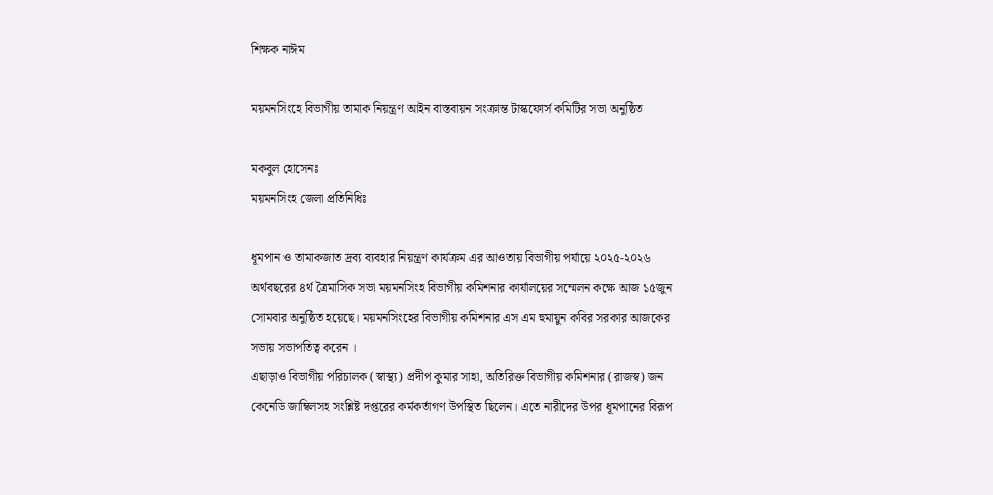শিক্ষক নাঈম

ময়মনসিংহে বিভাগীয় তামাক নিয়ন্ত্রণ আইন বাস্তবায়ন সংক্রান্ত টাস্কফোর্স কমিটির সভা অনুষ্ঠিত

মকবুল হোসেনঃ
ময়মনসিংহ জেলা প্রতিনিধিঃ

ধূমপান ও তামাকজাত দ্রব্য ব্যবহার নিয়ন্ত্রণ কার্যক্রম এর আওতায় বিভাগীয় পর্যায়ে ২০২৫-২০২৬ অর্থবছরের ৪র্থ ত্রৈমাসিক সভা ময়মনসিংহ বিভাগীয় কমিশনার কার্যালয়ের সম্মেলন কক্ষে আজ ১৫জুন সোমবার অনুষ্ঠিত হয়েছে। ময়মনসিংহের বিভাগীয় কমিশনার এস এম হুমায়ুন কবির সরকার আজকের সভায় সভাপতিত্ব করেন ।
এছাড়াও বিভাগীয় পরিচালক (স্বাস্থ্য) প্রদীপ কুমার সাহা, অতিরিক্ত বিভাগীয় কমিশনার (রাজস্ব) জন কেনেডি জাম্বিলসহ সংশ্লিষ্ট দপ্তরের কর্মকর্তাগণ উপস্থিত ছিলেন। এতে নারীদের উপর ধূমপানের বিরূপ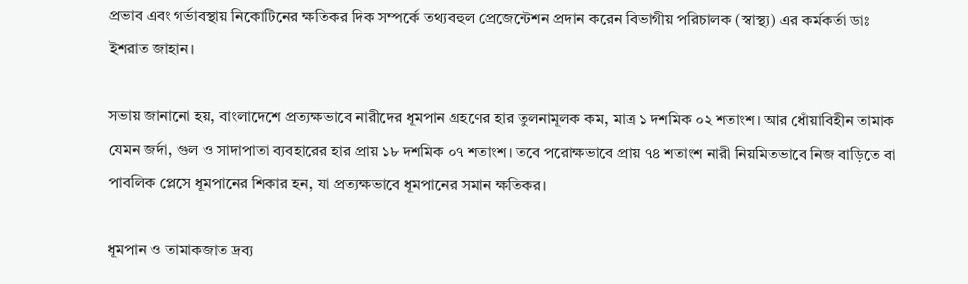প্রভাব এবং গর্ভাবস্থায় নিকোটিনের ক্ষতিকর দিক সম্পর্কে তথ্যবহুল প্রেজেন্টেশন প্রদান করেন বিভাগীয় পরিচালক (স্বাস্থ্য) এর কর্মকর্তা ডাঃ ইশরাত জাহান।

সভায় জানানো হয়, বাংলাদেশে প্রত্যক্ষভাবে নারীদের ধূমপান গ্রহণের হার তুলনামূলক কম, মাত্র ১ দশমিক ০২ শতাংশ। আর ধোঁয়াবিহীন তামাক যেমন জর্দা, গুল ও সাদাপাতা ব্যবহারের হার প্রায় ১৮ দশমিক ০৭ শতাংশ। তবে পরোক্ষভাবে প্রায় ৭৪ শতাংশ নারী নিয়মিতভাবে নিজ বাড়িতে বা পাবলিক প্লেসে ধূমপানের শিকার হন, যা প্রত্যক্ষভাবে ধূমপানের সমান ক্ষতিকর।

ধূমপান ও তামাকজাত দ্রব্য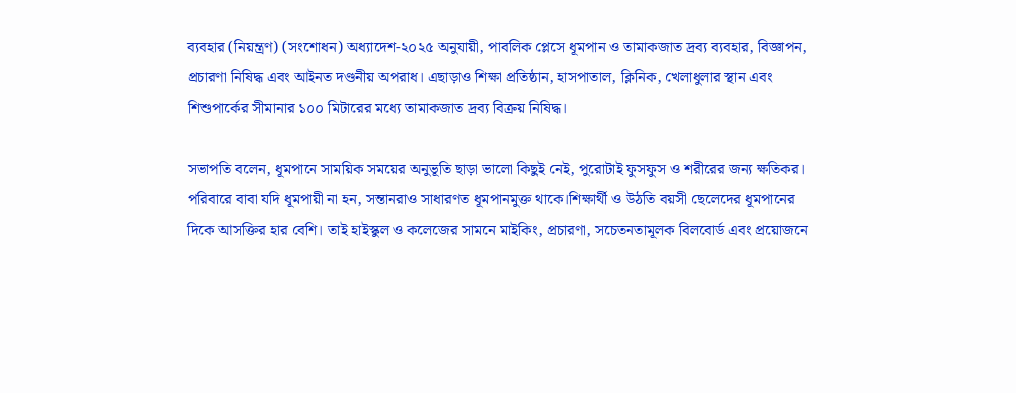ব্যবহার (নিয়ন্ত্রণ) (সংশোধন) অধ্যাদেশ-২০২৫ অনুযায়ী, পাবলিক প্লেসে ধূমপান ও তামাকজাত দ্রব্য ব্যবহার, বিজ্ঞাপন, প্রচারণা নিষিদ্ধ এবং আইনত দণ্ডনীয় অপরাধ। এছাড়াও শিক্ষা প্রতিষ্ঠান, হাসপাতাল, ক্লিনিক, খেলাধুলার স্থান এবং শিশুপার্কের সীমানার ১০০ মিটারের মধ্যে তামাকজাত দ্রব্য বিক্রয় নিষিদ্ধ।

সভাপতি বলেন, ধূমপানে সাময়িক সময়ের অনুভূতি ছাড়া ভালো কিছুই নেই, পুরোটাই ফুসফুস ও শরীরের জন্য ক্ষতিকর। পরিবারে বাবা যদি ধূমপায়ী না হন, সন্তানরাও সাধারণত ধূমপানমুক্ত থাকে।শিক্ষার্থী ও উঠতি বয়সী ছেলেদের ধূমপানের দিকে আসক্তির হার বেশি। তাই হাইস্কুল ও কলেজের সামনে মাইকিং, প্রচারণা, সচেতনতামূলক বিলবোর্ড এবং প্রয়োজনে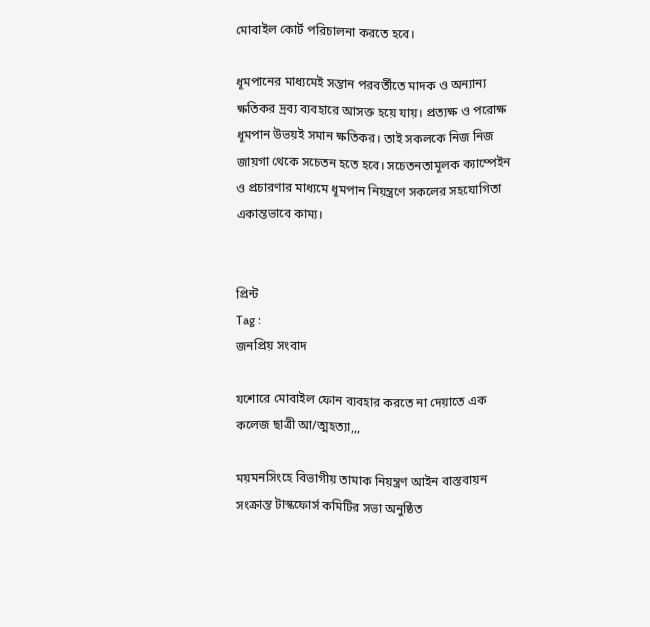মোবাইল কোর্ট পরিচালনা করতে হবে।

ধূমপানের মাধ্যমেই সন্তান পরবর্তীতে মাদক ও অন্যান্য ক্ষতিকর দ্রব্য ব্যবহারে আসক্ত হয়ে যায়। প্রত্যক্ষ ও পরোক্ষ ধূমপান উভয়ই সমান ক্ষতিকর। তাই সকলকে নিজ নিজ জায়গা থেকে সচেতন হতে হবে। সচেতনতামূলক ক্যাম্পেইন ও প্রচারণার মাধ্যমে ধূমপান নিয়ন্ত্রণে সকলের সহযোগিতা একান্তভাবে কাম্য।


প্রিন্ট
Tag :
জনপ্রিয় সংবাদ

যশোরে মোবাইল ফোন ব্যবহার করতে না দেয়াতে এক কলেজ ছাত্রী আ/ত্মহত্যা,,,

ময়মনসিংহে বিভাগীয় তামাক নিয়ন্ত্রণ আইন বাস্তবায়ন সংক্রান্ত টাস্কফোর্স কমিটির সভা অনুষ্ঠিত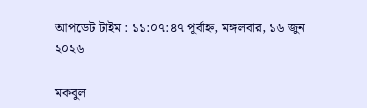আপডেট টাইম : ১১:০৭:৪৭ পূর্বাহ্ন, মঙ্গলবার, ১৬ জুন ২০২৬

মকবুল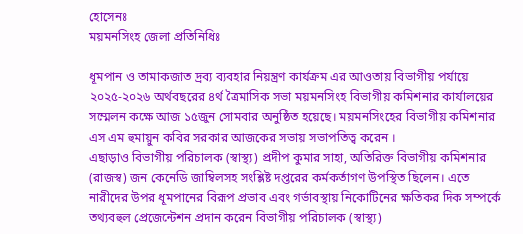হোসেনঃ
ময়মনসিংহ জেলা প্রতিনিধিঃ

ধূমপান ও তামাকজাত দ্রব্য ব্যবহার নিয়ন্ত্রণ কার্যক্রম এর আওতায় বিভাগীয় পর্যায়ে ২০২৫-২০২৬ অর্থবছরের ৪র্থ ত্রৈমাসিক সভা ময়মনসিংহ বিভাগীয় কমিশনার কার্যালয়ের সম্মেলন কক্ষে আজ ১৫জুন সোমবার অনুষ্ঠিত হয়েছে। ময়মনসিংহের বিভাগীয় কমিশনার এস এম হুমায়ুন কবির সরকার আজকের সভায় সভাপতিত্ব করেন ।
এছাড়াও বিভাগীয় পরিচালক (স্বাস্থ্য) প্রদীপ কুমার সাহা, অতিরিক্ত বিভাগীয় কমিশনার (রাজস্ব) জন কেনেডি জাম্বিলসহ সংশ্লিষ্ট দপ্তরের কর্মকর্তাগণ উপস্থিত ছিলেন। এতে নারীদের উপর ধূমপানের বিরূপ প্রভাব এবং গর্ভাবস্থায় নিকোটিনের ক্ষতিকর দিক সম্পর্কে তথ্যবহুল প্রেজেন্টেশন প্রদান করেন বিভাগীয় পরিচালক (স্বাস্থ্য)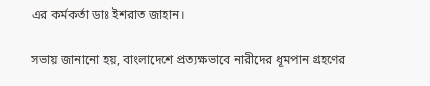এর কর্মকর্তা ডাঃ ইশরাত জাহান।

সভায় জানানো হয়, বাংলাদেশে প্রত্যক্ষভাবে নারীদের ধূমপান গ্রহণের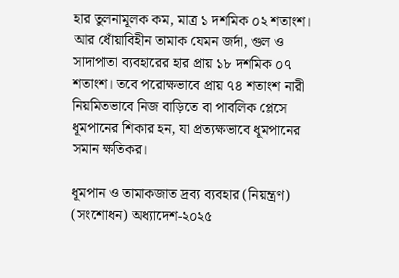হার তুলনামূলক কম, মাত্র ১ দশমিক ০২ শতাংশ। আর ধোঁয়াবিহীন তামাক যেমন জর্দা, গুল ও সাদাপাতা ব্যবহারের হার প্রায় ১৮ দশমিক ০৭ শতাংশ। তবে পরোক্ষভাবে প্রায় ৭৪ শতাংশ নারী নিয়মিতভাবে নিজ বাড়িতে বা পাবলিক প্লেসে ধূমপানের শিকার হন, যা প্রত্যক্ষভাবে ধূমপানের সমান ক্ষতিকর।

ধূমপান ও তামাকজাত দ্রব্য ব্যবহার (নিয়ন্ত্রণ) (সংশোধন) অধ্যাদেশ-২০২৫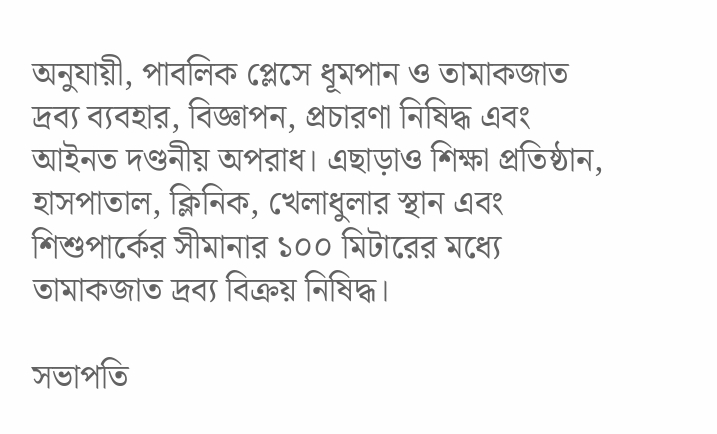অনুযায়ী, পাবলিক প্লেসে ধূমপান ও তামাকজাত দ্রব্য ব্যবহার, বিজ্ঞাপন, প্রচারণা নিষিদ্ধ এবং আইনত দণ্ডনীয় অপরাধ। এছাড়াও শিক্ষা প্রতিষ্ঠান, হাসপাতাল, ক্লিনিক, খেলাধুলার স্থান এবং শিশুপার্কের সীমানার ১০০ মিটারের মধ্যে তামাকজাত দ্রব্য বিক্রয় নিষিদ্ধ।

সভাপতি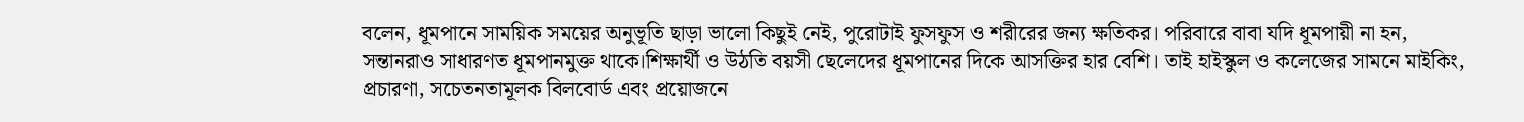বলেন, ধূমপানে সাময়িক সময়ের অনুভূতি ছাড়া ভালো কিছুই নেই, পুরোটাই ফুসফুস ও শরীরের জন্য ক্ষতিকর। পরিবারে বাবা যদি ধূমপায়ী না হন, সন্তানরাও সাধারণত ধূমপানমুক্ত থাকে।শিক্ষার্থী ও উঠতি বয়সী ছেলেদের ধূমপানের দিকে আসক্তির হার বেশি। তাই হাইস্কুল ও কলেজের সামনে মাইকিং, প্রচারণা, সচেতনতামূলক বিলবোর্ড এবং প্রয়োজনে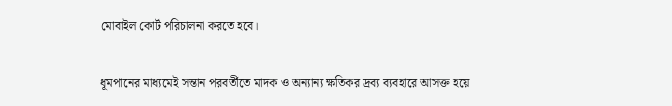মোবাইল কোর্ট পরিচালনা করতে হবে।

ধূমপানের মাধ্যমেই সন্তান পরবর্তীতে মাদক ও অন্যান্য ক্ষতিকর দ্রব্য ব্যবহারে আসক্ত হয়ে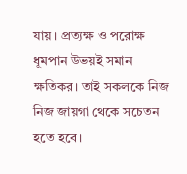যায়। প্রত্যক্ষ ও পরোক্ষ ধূমপান উভয়ই সমান ক্ষতিকর। তাই সকলকে নিজ নিজ জায়গা থেকে সচেতন হতে হবে।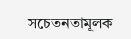সচেতনতামূলক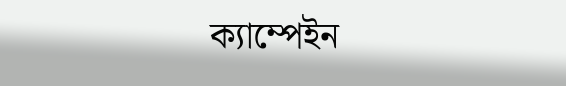ক্যাম্পেইন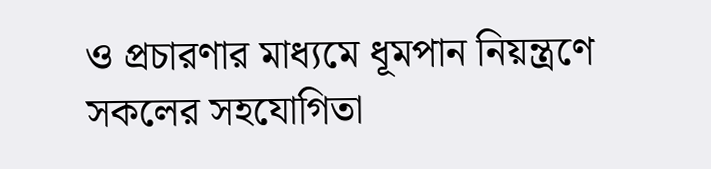ও প্রচারণার মাধ্যমে ধূমপান নিয়ন্ত্রণে সকলের সহযোগিতা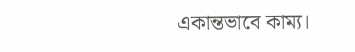একান্তভাবে কাম্য।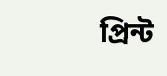প্রিন্ট